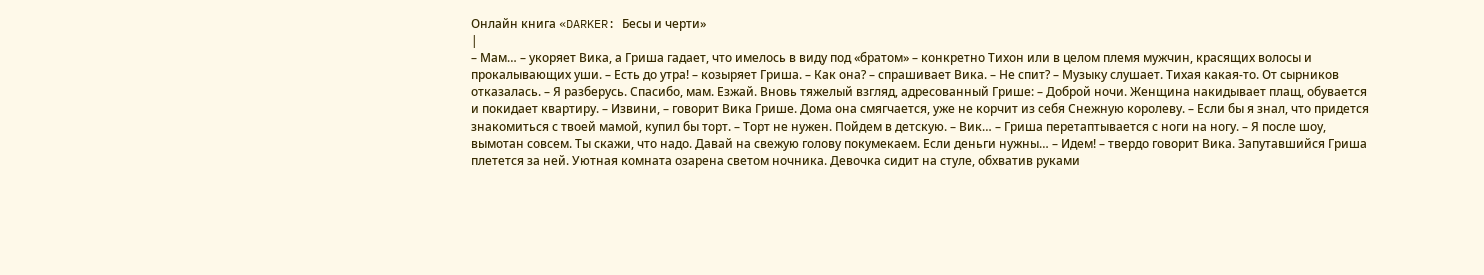Онлайн книга «DARKER: Бесы и черти»
|
– Мам… – укоряет Вика, а Гриша гадает, что имелось в виду под «братом» – конкретно Тихон или в целом племя мужчин, красящих волосы и прокалывающих уши. – Есть до утра! – козыряет Гриша. – Как она? – спрашивает Вика. – Не спит? – Музыку слушает. Тихая какая-то. От сырников отказалась. – Я разберусь. Спасибо, мам. Езжай. Вновь тяжелый взгляд, адресованный Грише: – Доброй ночи. Женщина накидывает плащ, обувается и покидает квартиру. – Извини, – говорит Вика Грише. Дома она смягчается, уже не корчит из себя Снежную королеву. – Если бы я знал, что придется знакомиться с твоей мамой, купил бы торт. – Торт не нужен. Пойдем в детскую. – Вик… – Гриша перетаптывается с ноги на ногу. – Я после шоу, вымотан совсем. Ты скажи, что надо. Давай на свежую голову покумекаем. Если деньги нужны… – Идем! – твердо говорит Вика. Запутавшийся Гриша плетется за ней. Уютная комната озарена светом ночника. Девочка сидит на стуле, обхватив руками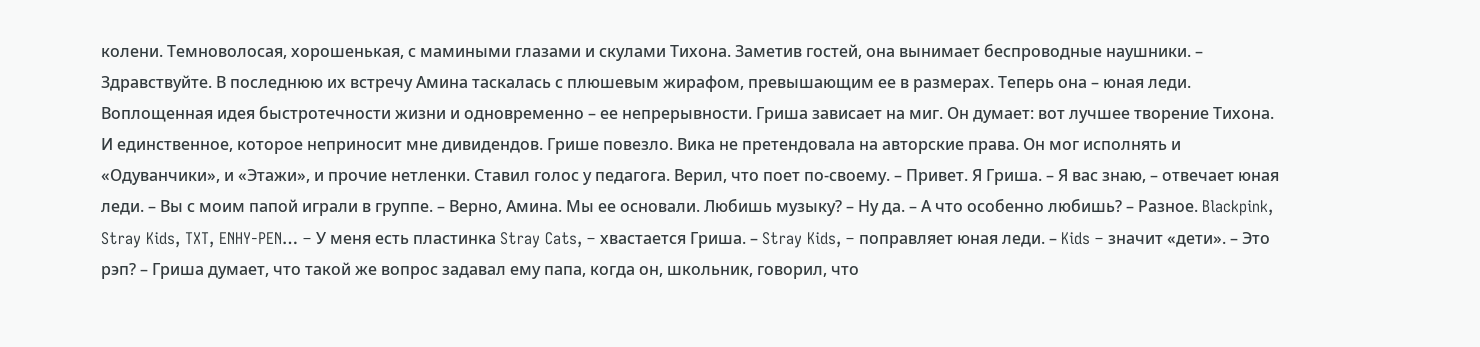колени. Темноволосая, хорошенькая, с мамиными глазами и скулами Тихона. Заметив гостей, она вынимает беспроводные наушники. – Здравствуйте. В последнюю их встречу Амина таскалась с плюшевым жирафом, превышающим ее в размерах. Теперь она – юная леди. Воплощенная идея быстротечности жизни и одновременно – ее непрерывности. Гриша зависает на миг. Он думает: вот лучшее творение Тихона. И единственное, которое неприносит мне дивидендов. Грише повезло. Вика не претендовала на авторские права. Он мог исполнять и «Одуванчики», и «Этажи», и прочие нетленки. Ставил голос у педагога. Верил, что поет по-своему. – Привет. Я Гриша. – Я вас знаю, – отвечает юная леди. – Вы с моим папой играли в группе. – Верно, Амина. Мы ее основали. Любишь музыку? – Ну да. – А что особенно любишь? – Разное. Blackpink, Stray Kids, TXT, ENHY-PEN… – У меня есть пластинка Stray Cats, – хвастается Гриша. – Stray Kids, – поправляет юная леди. – Kids – значит «дети». – Это рэп? – Гриша думает, что такой же вопрос задавал ему папа, когда он, школьник, говорил, что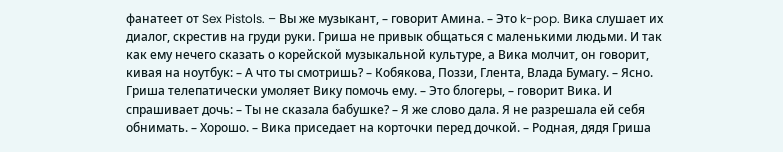фанатеет от Sex Pistols. – Вы же музыкант, – говорит Амина. – Это k-pop. Вика слушает их диалог, скрестив на груди руки. Гриша не привык общаться с маленькими людьми. И так как ему нечего сказать о корейской музыкальной культуре, а Вика молчит, он говорит, кивая на ноутбук: – А что ты смотришь? – Кобякова, Поззи, Глента, Влада Бумагу. – Ясно. Гриша телепатически умоляет Вику помочь ему. – Это блогеры, – говорит Вика. И спрашивает дочь: – Ты не сказала бабушке? – Я же слово дала. Я не разрешала ей себя обнимать. – Хорошо. – Вика приседает на корточки перед дочкой. – Родная, дядя Гриша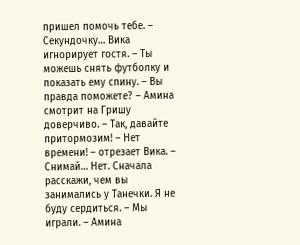пришел помочь тебе. – Секундочку… Вика игнорирует гостя. – Ты можешь снять футболку и показать ему спину. – Вы правда поможете? – Амина смотрит на Гришу доверчиво. – Так, давайте притормозим! – Нет времени! – отрезает Вика. – Снимай… Нет. Сначала расскажи, чем вы занимались у Танечки. Я не буду сердиться. – Мы играли. – Амина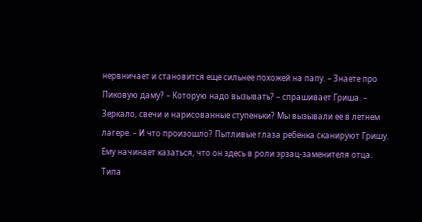нервничает и становится еще сильнее похожей на папу. – Знаете про Пиковую даму? – Которую надо вызывать? – спрашивает Гриша. – Зеркало, свечи и нарисованные ступеньки? Мы вызывали ее в летнем лагере. – И что произошло? Пытливые глаза ребенка сканируют Гришу. Ему начинает казаться, что он здесь в роли эрзац-заменителя отца. Типа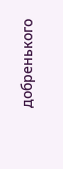добренького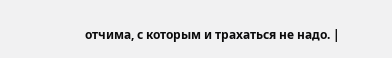отчима, с которым и трахаться не надо. |